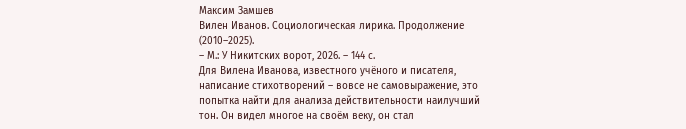Максим Замшев
Вилен Иванов. Социологическая лирика. Продолжение (2010–2025).
– М.: У Никитских ворот, 2026. – 144 с.
Для Вилена Иванова, известного учёного и писателя, написание стихотворений – вовсе не самовыражение, это попытка найти для анализа действительности наилучший тон. Он видел многое на своём веку, он стал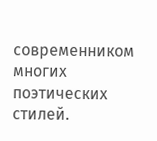современником многих поэтических стилей.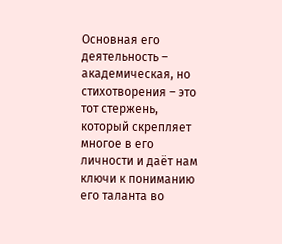Основная его деятельность – академическая, но стихотворения – это тот стержень, который скрепляет многое в его личности и даёт нам ключи к пониманию его таланта во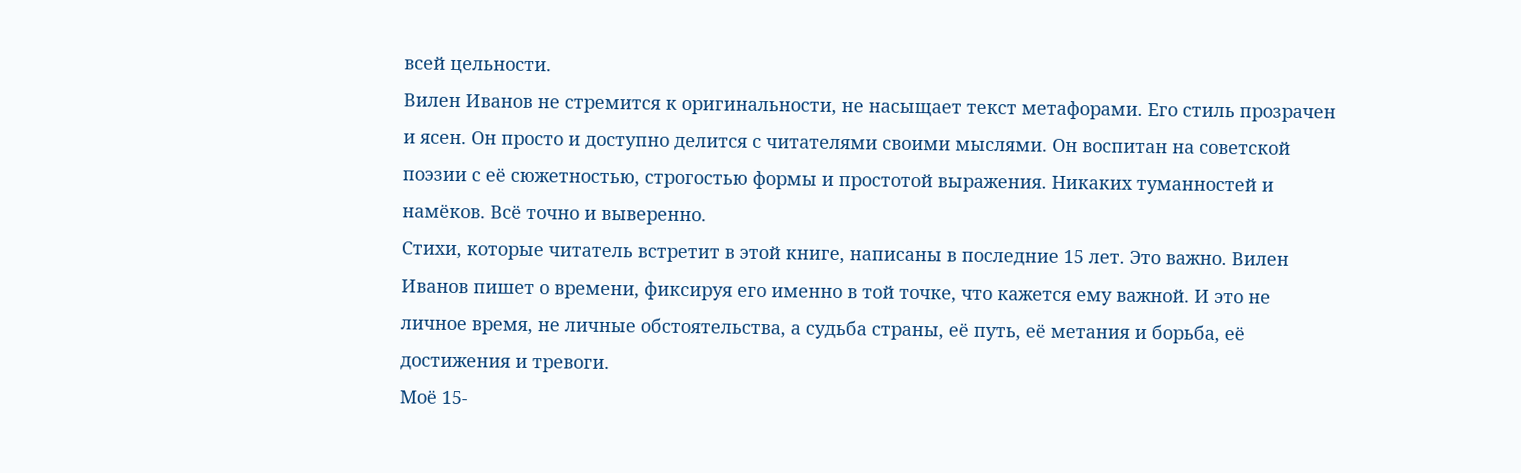всей цельности.
Вилен Иванов не стремится к оригинальности, не насыщает текст метафорами. Его стиль прозрачен и ясен. Он просто и доступно делится с читателями своими мыслями. Он воспитан на советской поэзии с её сюжетностью, строгостью формы и простотой выражения. Никаких туманностей и намёков. Всё точно и выверенно.
Стихи, которые читатель встретит в этой книге, написаны в последние 15 лет. Это важно. Вилен Иванов пишет о времени, фиксируя его именно в той точке, что кажется ему важной. И это не личное время, не личные обстоятельства, а судьба страны, её путь, её метания и борьба, её достижения и тревоги.
Моё 15-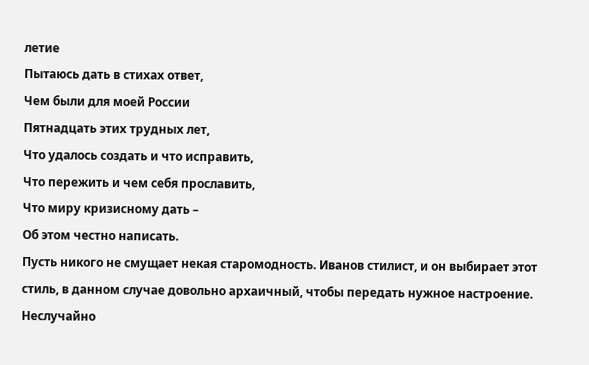летие
Пытаюсь дать в стихах ответ,
Чем были для моей России
Пятнадцать этих трудных лет,
Что удалось создать и что исправить,
Что пережить и чем себя прославить,
Что миру кризисному дать –
Об этом честно написать.
Пусть никого не смущает некая старомодность. Иванов стилист, и он выбирает этот стиль, в данном случае довольно архаичный, чтобы передать нужное настроение. Неслучайно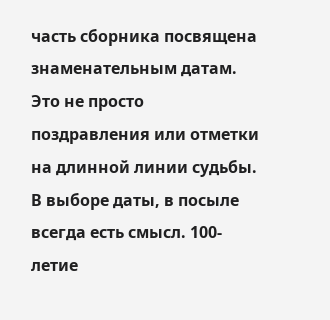часть сборника посвящена знаменательным датам. Это не просто поздравления или отметки на длинной линии судьбы. В выборе даты, в посыле всегда есть смысл. 100-летие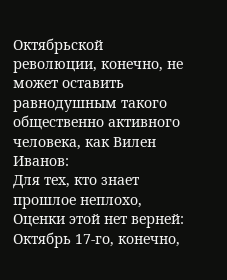Октябрьской революции, конечно, не может оставить равнодушным такого общественно активного человека, как Вилен Иванов:
Для тех, кто знает прошлое неплохо,
Оценки этой нет верней:
Октябрь 17-го, конечно,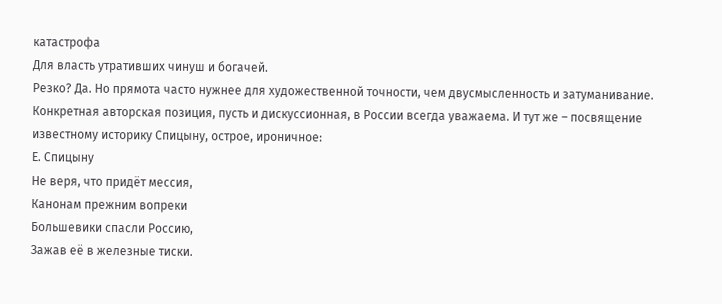катастрофа
Для власть утративших чинуш и богачей.
Резко? Да. Но прямота часто нужнее для художественной точности, чем двусмысленность и затуманивание. Конкретная авторская позиция, пусть и дискуссионная, в России всегда уважаема. И тут же – посвящение известному историку Спицыну, острое, ироничное:
Е. Спицыну
Не веря, что придёт мессия,
Канонам прежним вопреки
Большевики спасли Россию,
Зажав её в железные тиски.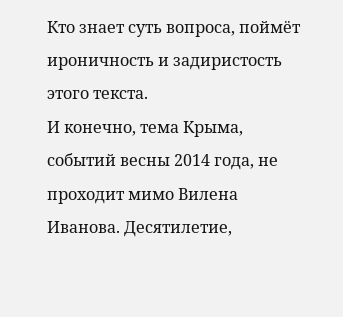Кто знает суть вопроса, поймёт ироничность и задиристость этого текста.
И конечно, тема Крыма, событий весны 2014 года, не проходит мимо Вилена Иванова. Десятилетие,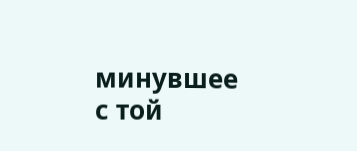минувшее с той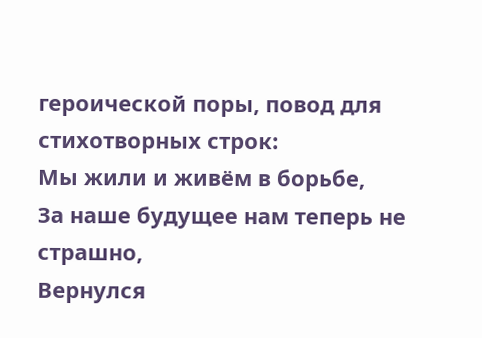героической поры, повод для стихотворных строк:
Мы жили и живём в борьбе,
За наше будущее нам теперь не страшно,
Вернулся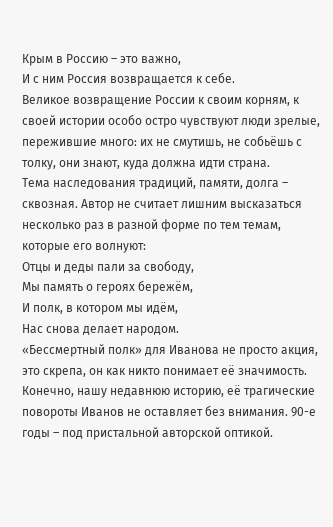Крым в Россию – это важно,
И с ним Россия возвращается к себе.
Великое возвращение России к своим корням, к своей истории особо остро чувствуют люди зрелые, пережившие много: их не смутишь, не собьёшь с толку, они знают, куда должна идти страна.
Тема наследования традиций, памяти, долга – сквозная. Автор не считает лишним высказаться несколько раз в разной форме по тем темам, которые его волнуют:
Отцы и деды пали за свободу,
Мы память о героях бережём,
И полк, в котором мы идём,
Нас снова делает народом.
«Бессмертный полк» для Иванова не просто акция, это скрепа, он как никто понимает её значимость.
Конечно, нашу недавнюю историю, её трагические повороты Иванов не оставляет без внимания. 90-е годы – под пристальной авторской оптикой.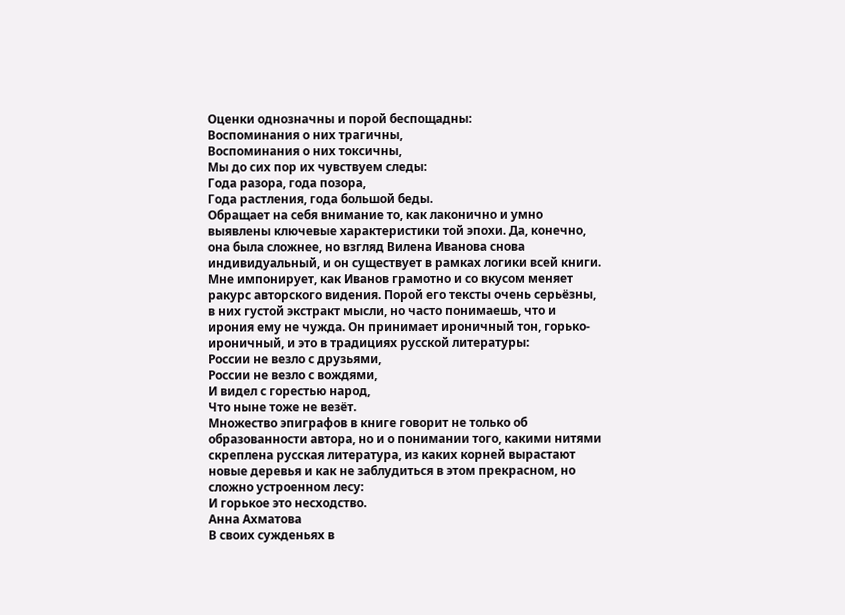Оценки однозначны и порой беспощадны:
Воспоминания о них трагичны,
Воспоминания о них токсичны,
Мы до сих пор их чувствуем следы:
Года разора, года позора,
Года растления, года большой беды.
Обращает на себя внимание то, как лаконично и умно выявлены ключевые характеристики той эпохи. Да, конечно, она была сложнее, но взгляд Вилена Иванова снова индивидуальный, и он существует в рамках логики всей книги.
Мне импонирует, как Иванов грамотно и со вкусом меняет ракурс авторского видения. Порой его тексты очень серьёзны, в них густой экстракт мысли, но часто понимаешь, что и ирония ему не чужда. Он принимает ироничный тон, горько-ироничный, и это в традициях русской литературы:
России не везло с друзьями,
России не везло с вождями,
И видел с горестью народ,
Что ныне тоже не везёт.
Множество эпиграфов в книге говорит не только об образованности автора, но и о понимании того, какими нитями скреплена русская литература, из каких корней вырастают новые деревья и как не заблудиться в этом прекрасном, но сложно устроенном лесу:
И горькое это несходство.
Анна Ахматова
В своих сужденьях в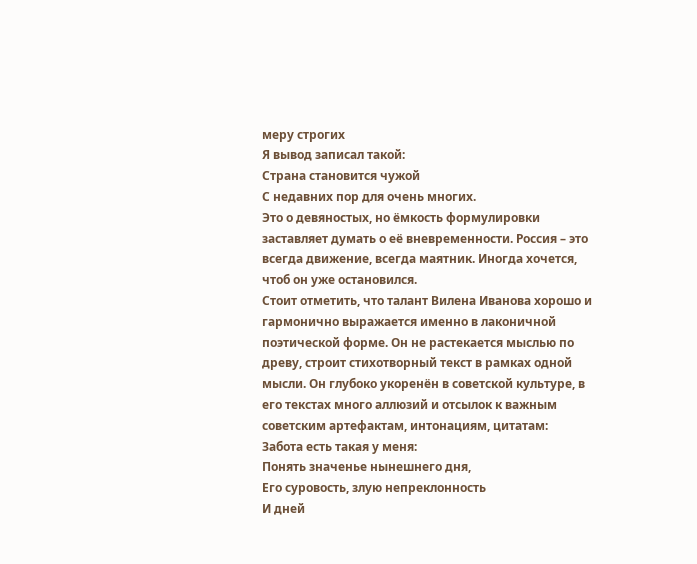меру строгих
Я вывод записал такой:
Страна становится чужой
С недавних пор для очень многих.
Это о девяностых, но ёмкость формулировки заставляет думать о её вневременности. Россия – это всегда движение, всегда маятник. Иногда хочется, чтоб он уже остановился.
Стоит отметить, что талант Вилена Иванова хорошо и гармонично выражается именно в лаконичной поэтической форме. Он не растекается мыслью по древу, строит стихотворный текст в рамках одной мысли. Он глубоко укоренён в советской культуре, в его текстах много аллюзий и отсылок к важным советским артефактам, интонациям, цитатам:
Забота есть такая у меня:
Понять значенье нынешнего дня,
Его суровость, злую непреклонность
И дней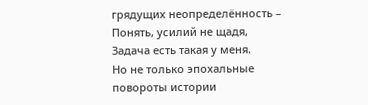грядущих неопределённость –
Понять, усилий не щадя,
Задача есть такая у меня.
Но не только эпохальные повороты истории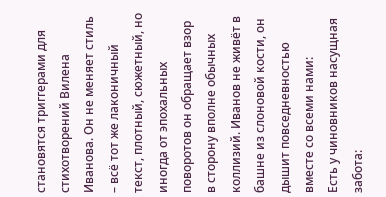становятся триггерами для стихотворений Вилена Иванова. Он не меняет стиль – всё тот же лаконичный текст, плотный, сюжетный, но иногда от эпохальных поворотов он обращает взор в сторону вполне обычных коллизий. Иванов не живёт в башне из слоновой кости, он дышит повседневностью вместе со всеми нами:
Есть у чиновников насущная забота: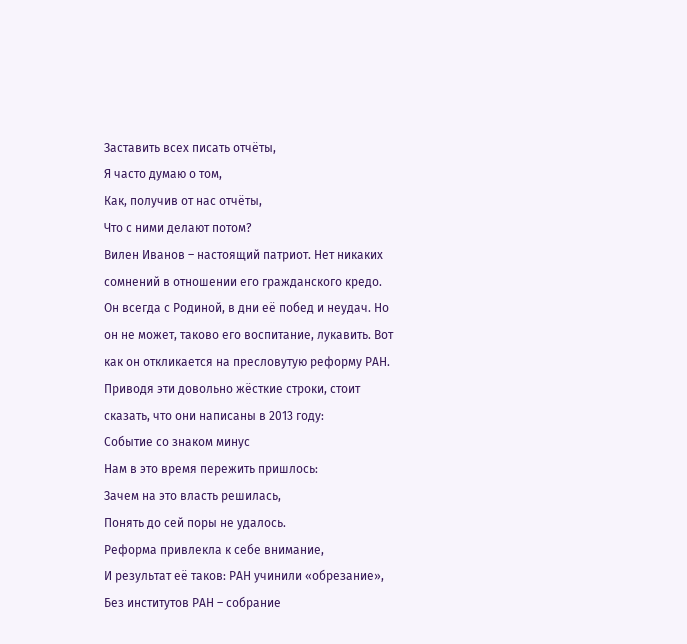Заставить всех писать отчёты,
Я часто думаю о том,
Как, получив от нас отчёты,
Что с ними делают потом?
Вилен Иванов – настоящий патриот. Нет никаких сомнений в отношении его гражданского кредо. Он всегда с Родиной, в дни её побед и неудач. Но он не может, таково его воспитание, лукавить. Вот как он откликается на пресловутую реформу РАН. Приводя эти довольно жёсткие строки, стоит сказать, что они написаны в 2013 году:
Событие со знаком минус
Нам в это время пережить пришлось:
Зачем на это власть решилась,
Понять до сей поры не удалось.
Реформа привлекла к себе внимание,
И результат её таков: РАН учинили «обрезание»,
Без институтов РАН – собрание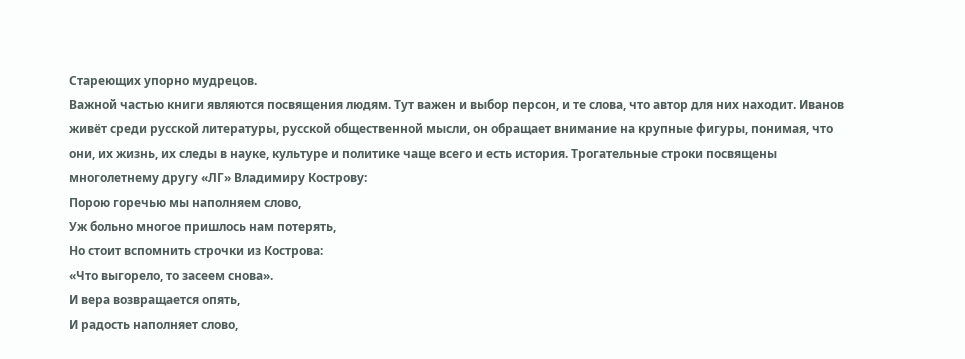Стареющих упорно мудрецов.
Важной частью книги являются посвящения людям. Тут важен и выбор персон, и те слова, что автор для них находит. Иванов живёт среди русской литературы, русской общественной мысли, он обращает внимание на крупные фигуры, понимая, что они, их жизнь, их следы в науке, культуре и политике чаще всего и есть история. Трогательные строки посвящены многолетнему другу «ЛГ» Владимиру Кострову:
Порою горечью мы наполняем слово,
Уж больно многое пришлось нам потерять,
Но стоит вспомнить строчки из Кострова:
«Что выгорело, то засеем снова».
И вера возвращается опять,
И радость наполняет слово,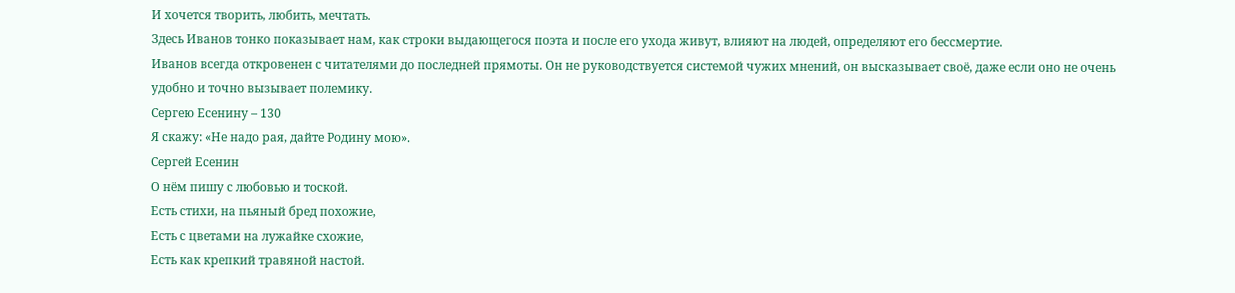И хочется творить, любить, мечтать.
Здесь Иванов тонко показывает нам, как строки выдающегося поэта и после его ухода живут, влияют на людей, определяют его бессмертие.
Иванов всегда откровенен с читателями до последней прямоты. Он не руководствуется системой чужих мнений, он высказывает своё, даже если оно не очень удобно и точно вызывает полемику.
Сергею Есенину – 130
Я скажу: «Не надо рая, дайте Родину мою».
Сергей Есенин
О нём пишу с любовью и тоской.
Есть стихи, на пьяный бред похожие,
Есть с цветами на лужайке схожие,
Есть как крепкий травяной настой.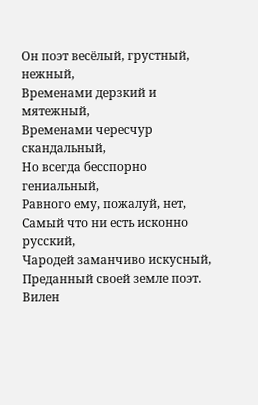Он поэт весёлый, грустный, нежный,
Временами дерзкий и мятежный,
Временами чересчур скандальный,
Но всегда бесспорно гениальный,
Равного ему, пожалуй, нет,
Самый что ни есть исконно русский,
Чародей заманчиво искусный,
Преданный своей земле поэт.
Вилен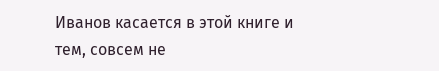Иванов касается в этой книге и тем, совсем не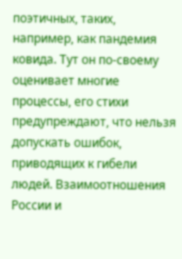поэтичных, таких, например, как пандемия ковида. Тут он по-своему оценивает многие процессы, его стихи предупреждают, что нельзя допускать ошибок, приводящих к гибели людей. Взаимоотношения России и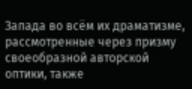Запада во всём их драматизме, рассмотренные через призму своеобразной авторской оптики, также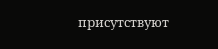присутствуют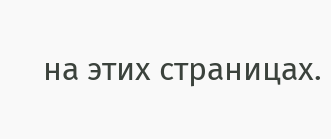на этих страницах.